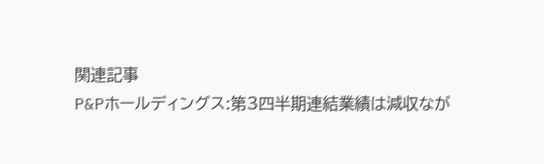関連記事
P&Pホールディングス:第3四半期連結業績は減収なが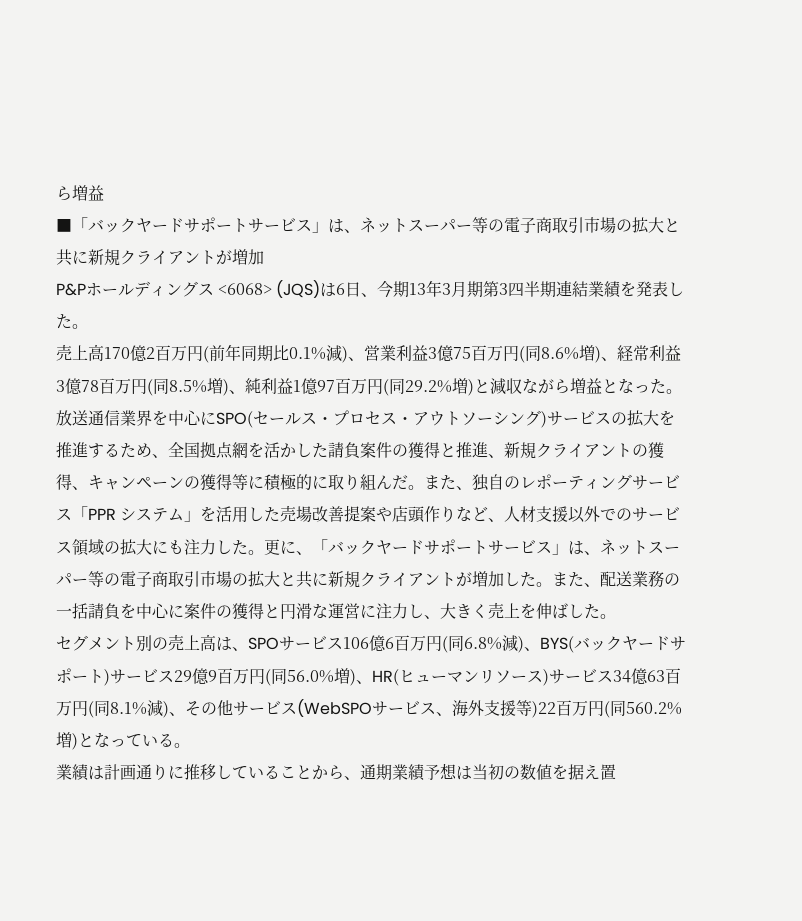ら増益
■「バックヤードサポートサービス」は、ネットスーパー等の電子商取引市場の拡大と共に新規クライアントが増加
P&Pホールディングス <6068> (JQS)は6日、今期13年3月期第3四半期連結業績を発表した。
売上高170億2百万円(前年同期比0.1%減)、営業利益3億75百万円(同8.6%増)、経常利益3億78百万円(同8.5%増)、純利益1億97百万円(同29.2%増)と減収ながら増益となった。
放送通信業界を中心にSPO(セールス・プロセス・アウトソーシング)サービスの拡大を推進するため、全国拠点網を活かした請負案件の獲得と推進、新規クライアントの獲得、キャンペーンの獲得等に積極的に取り組んだ。また、独自のレポーティングサービス「PPR システム」を活用した売場改善提案や店頭作りなど、人材支援以外でのサービス領域の拡大にも注力した。更に、「バックヤードサポートサービス」は、ネットスーパー等の電子商取引市場の拡大と共に新規クライアントが増加した。また、配送業務の一括請負を中心に案件の獲得と円滑な運営に注力し、大きく売上を伸ばした。
セグメント別の売上高は、SPOサービス106億6百万円(同6.8%減)、BYS(バックヤードサポート)サービス29億9百万円(同56.0%増)、HR(ヒューマンリソース)サービス34億63百万円(同8.1%減)、その他サービス(WebSPOサービス、海外支援等)22百万円(同560.2%増)となっている。
業績は計画通りに推移していることから、通期業績予想は当初の数値を据え置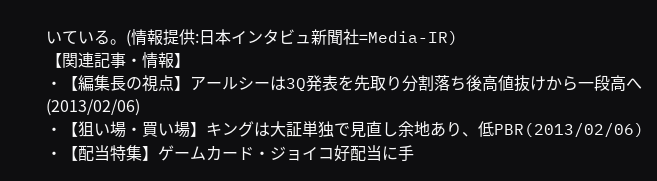いている。(情報提供:日本インタビュ新聞社=Media-IR)
【関連記事・情報】
・【編集長の視点】アールシーは3Q発表を先取り分割落ち後高値抜けから一段高へ(2013/02/06)
・【狙い場・買い場】キングは大証単独で見直し余地あり、低PBR(2013/02/06)
・【配当特集】ゲームカード・ジョイコ好配当に手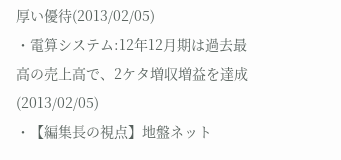厚い優待(2013/02/05)
・電算システム:12年12月期は過去最高の売上高で、2ケタ増収増益を達成(2013/02/05)
・【編集長の視点】地盤ネット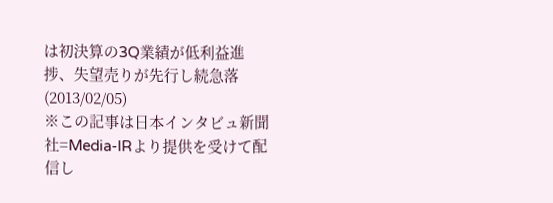は初決算の3Q業績が低利益進捗、失望売りが先行し続急落(2013/02/05)
※この記事は日本インタビュ新聞社=Media-IRより提供を受けて配信し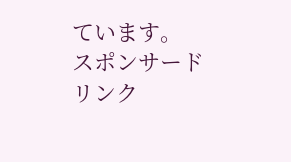ています。
スポンサードリンク